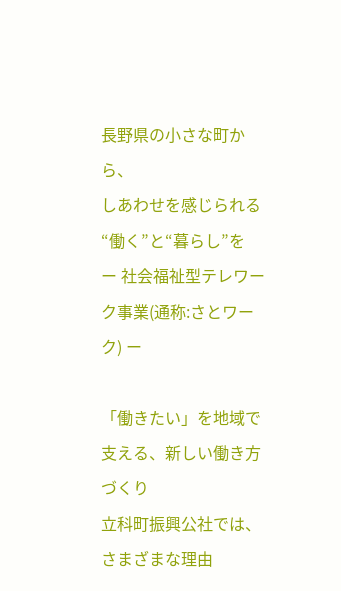長野県の小さな町から、
しあわせを感じられる“働く”と“暮らし”を
ー 社会福祉型テレワーク事業(通称:さとワーク) ー

「働きたい」を地域で支える、新しい働き方づくり
立科町振興公社では、さまざまな理由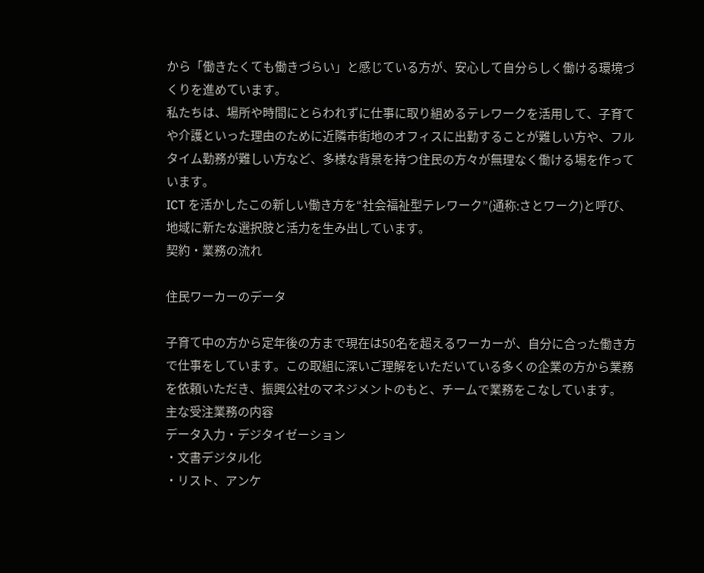から「働きたくても働きづらい」と感じている方が、安心して自分らしく働ける環境づくりを進めています。
私たちは、場所や時間にとらわれずに仕事に取り組めるテレワークを活用して、子育てや介護といった理由のために近隣市街地のオフィスに出勤することが難しい方や、フルタイム勤務が難しい方など、多様な背景を持つ住民の方々が無理なく働ける場を作っています。
ICT を活かしたこの新しい働き方を“社会福祉型テレワーク”(通称:さとワーク)と呼び、地域に新たな選択肢と活力を生み出しています。
契約・業務の流れ

住民ワーカーのデータ

子育て中の方から定年後の方まで現在は50名を超えるワーカーが、自分に合った働き方で仕事をしています。この取組に深いご理解をいただいている多くの企業の方から業務を依頼いただき、振興公社のマネジメントのもと、チームで業務をこなしています。
主な受注業務の内容
データ入力・デジタイゼーション
・文書デジタル化
・リスト、アンケ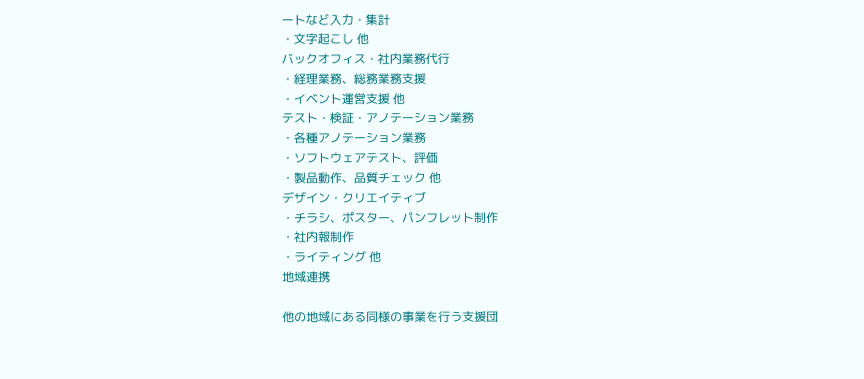ートなど入力・集計
・文字起こし 他
バックオフィス・社内業務代行
・経理業務、総務業務支援
・イベント運営支援 他
テスト・検証・アノテーション業務
・各種アノテーション業務
・ソフトウェアテスト、評価
・製品動作、品質チェック 他
デザイン・クリエイティブ
・チラシ、ポスター、パンフレット制作
・社内報制作
・ライティング 他
地域連携

他の地域にある同様の事業を行う支援団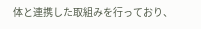体と連携した取組みを行っており、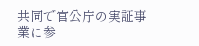共同で官公庁の実証事業に参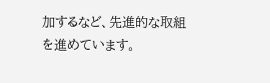加するなど、先進的な取組を進めています。